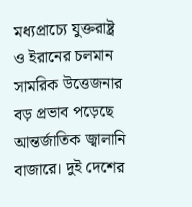মধ্যপ্রাচ্যে যুক্তরাষ্ট্র ও ইরানের চলমান সামরিক উত্তেজনার বড় প্রভাব পড়েছে আন্তর্জাতিক জ্বালানি বাজারে। দুই দেশের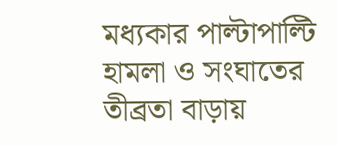মধ্যকার পাল্টাপাল্টি হামলা ও সংঘাতের তীব্রতা বাড়ায়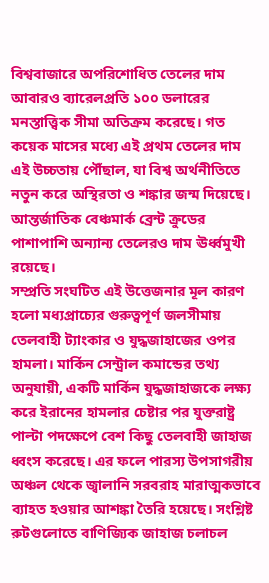বিশ্ববাজারে অপরিশোধিত তেলের দাম আবারও ব্যারেলপ্রতি ১০০ ডলারের মনস্তাত্ত্বিক সীমা অতিক্রম করেছে। গত কয়েক মাসের মধ্যে এই প্রথম তেলের দাম এই উচ্চতায় পৌঁছাল, যা বিশ্ব অর্থনীতিতে নতুন করে অস্থিরতা ও শঙ্কার জন্ম দিয়েছে। আন্তর্জাতিক বেঞ্চমার্ক ব্রেন্ট ক্রুডের পাশাপাশি অন্যান্য তেলেরও দাম ঊর্ধ্বমুখী রয়েছে।
সম্প্রতি সংঘটিত এই উত্তেজনার মূল কারণ হলো মধ্যপ্রাচ্যের গুরুত্বপূর্ণ জলসীমায় তেলবাহী ট্যাংকার ও যুদ্ধজাহাজের ওপর হামলা। মার্কিন সেন্ট্রাল কমান্ডের তথ্য অনুযায়ী, একটি মার্কিন যুদ্ধজাহাজকে লক্ষ্য করে ইরানের হামলার চেষ্টার পর যুক্তরাষ্ট্র পাল্টা পদক্ষেপে বেশ কিছু তেলবাহী জাহাজ ধ্বংস করেছে। এর ফলে পারস্য উপসাগরীয় অঞ্চল থেকে জ্বালানি সরবরাহ মারাত্মকভাবে ব্যাহত হওয়ার আশঙ্কা তৈরি হয়েছে। সংশ্লিষ্ট রুটগুলোতে বাণিজ্যিক জাহাজ চলাচল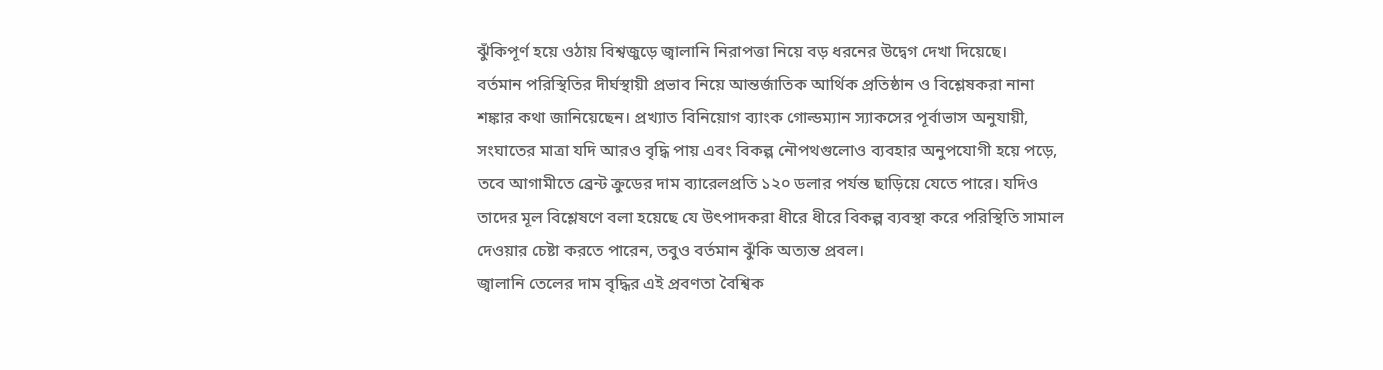ঝুঁকিপূর্ণ হয়ে ওঠায় বিশ্বজুড়ে জ্বালানি নিরাপত্তা নিয়ে বড় ধরনের উদ্বেগ দেখা দিয়েছে।
বর্তমান পরিস্থিতির দীর্ঘস্থায়ী প্রভাব নিয়ে আন্তর্জাতিক আর্থিক প্রতিষ্ঠান ও বিশ্লেষকরা নানা শঙ্কার কথা জানিয়েছেন। প্রখ্যাত বিনিয়োগ ব্যাংক গোল্ডম্যান স্যাকসের পূর্বাভাস অনুযায়ী, সংঘাতের মাত্রা যদি আরও বৃদ্ধি পায় এবং বিকল্প নৌপথগুলোও ব্যবহার অনুপযোগী হয়ে পড়ে, তবে আগামীতে ব্রেন্ট ক্রুডের দাম ব্যারেলপ্রতি ১২০ ডলার পর্যন্ত ছাড়িয়ে যেতে পারে। যদিও তাদের মূল বিশ্লেষণে বলা হয়েছে যে উৎপাদকরা ধীরে ধীরে বিকল্প ব্যবস্থা করে পরিস্থিতি সামাল দেওয়ার চেষ্টা করতে পারেন, তবুও বর্তমান ঝুঁকি অত্যন্ত প্রবল।
জ্বালানি তেলের দাম বৃদ্ধির এই প্রবণতা বৈশ্বিক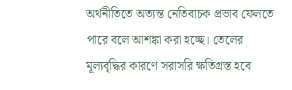অর্থনীতিতে অত্যন্ত নেতিবাচক প্রভাব ফেলতে পারে বলে আশঙ্কা করা হচ্ছে। তেলের মূল্যবৃদ্ধির কারণে সরাসরি ক্ষতিগ্রস্ত হবে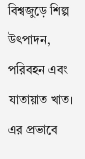বিশ্বজুড়ে শিল্প উৎপাদন, পরিবহন এবং যাতায়াত খাত। এর প্রভাবে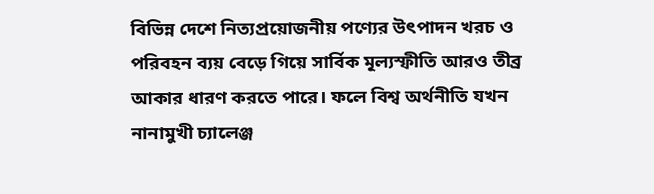বিভিন্ন দেশে নিত্যপ্রয়োজনীয় পণ্যের উৎপাদন খরচ ও পরিবহন ব্যয় বেড়ে গিয়ে সার্বিক মূল্যস্ফীতি আরও তীব্র আকার ধারণ করতে পারে। ফলে বিশ্ব অর্থনীতি যখন নানামুখী চ্যালেঞ্জ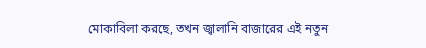মোকাবিলা করছে, তখন জ্বালানি বাজারের এই নতুন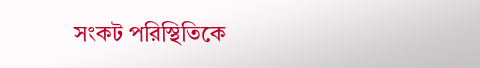সংকট পরিস্থিতিকে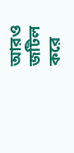আরও জটিল করে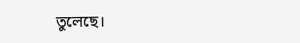তুলেছে।